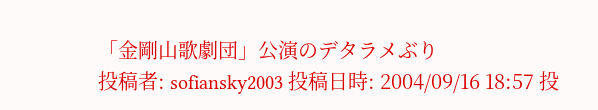「金剛山歌劇団」公演のデタラメぶり
投稿者: sofiansky2003 投稿日時: 2004/09/16 18:57 投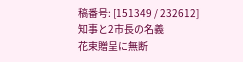稿番号: [151349 / 232612]
知事と2市長の名義
花束贈呈に無断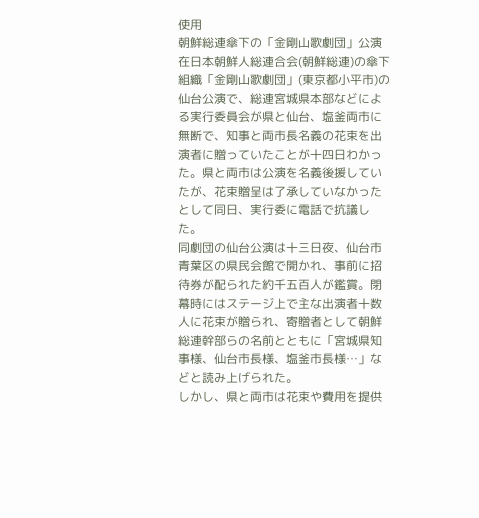使用
朝鮮総連傘下の「金剛山歌劇団」公演
在日本朝鮮人総連合会(朝鮮総連)の傘下組織「金剛山歌劇団」(東京都小平市)の仙台公演で、総連宮城県本部などによる実行委員会が県と仙台、塩釜両市に無断で、知事と両市長名義の花束を出演者に贈っていたことが十四日わかった。県と両市は公演を名義後援していたが、花束贈呈は了承していなかったとして同日、実行委に電話で抗議した。
同劇団の仙台公演は十三日夜、仙台市青葉区の県民会館で開かれ、事前に招待券が配られた約千五百人が鑑賞。閉幕時にはステージ上で主な出演者十数人に花束が贈られ、寄贈者として朝鮮総連幹部らの名前とともに「宮城県知事様、仙台市長様、塩釜市長様…」などと読み上げられた。
しかし、県と両市は花束や費用を提供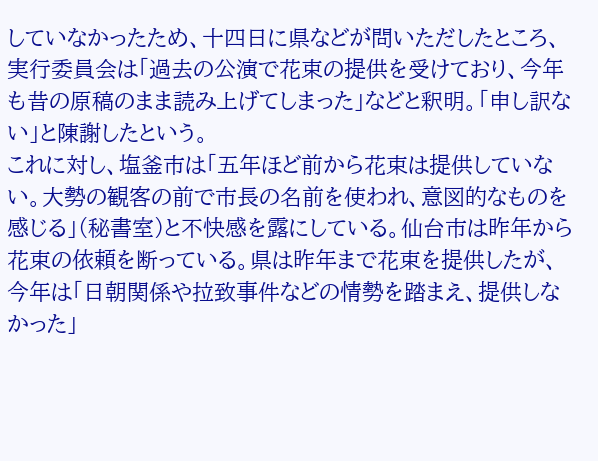していなかったため、十四日に県などが問いただしたところ、実行委員会は「過去の公演で花束の提供を受けており、今年も昔の原稿のまま読み上げてしまった」などと釈明。「申し訳ない」と陳謝したという。
これに対し、塩釜市は「五年ほど前から花束は提供していない。大勢の観客の前で市長の名前を使われ、意図的なものを感じる」(秘書室)と不快感を露にしている。仙台市は昨年から花束の依頼を断っている。県は昨年まで花束を提供したが、今年は「日朝関係や拉致事件などの情勢を踏まえ、提供しなかった」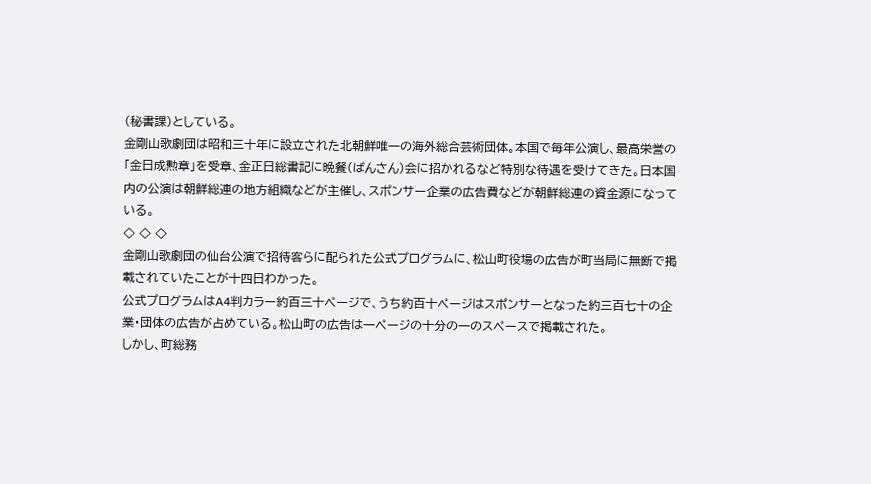(秘書課)としている。
金剛山歌劇団は昭和三十年に設立された北朝鮮唯一の海外総合芸術団体。本国で毎年公演し、最高栄誉の「金日成勲章」を受章、金正日総書記に晩餐(ばんさん)会に招かれるなど特別な待遇を受けてきた。日本国内の公演は朝鮮総連の地方組織などが主催し、スポンサー企業の広告費などが朝鮮総連の資金源になっている。
◇ ◇ ◇
金剛山歌劇団の仙台公演で招待客らに配られた公式プログラムに、松山町役場の広告が町当局に無断で掲載されていたことが十四日わかった。
公式プログラムはA4判カラー約百三十ページで、うち約百十ページはスポンサーとなった約三百七十の企業・団体の広告が占めている。松山町の広告は一ページの十分の一のスペースで掲載された。
しかし、町総務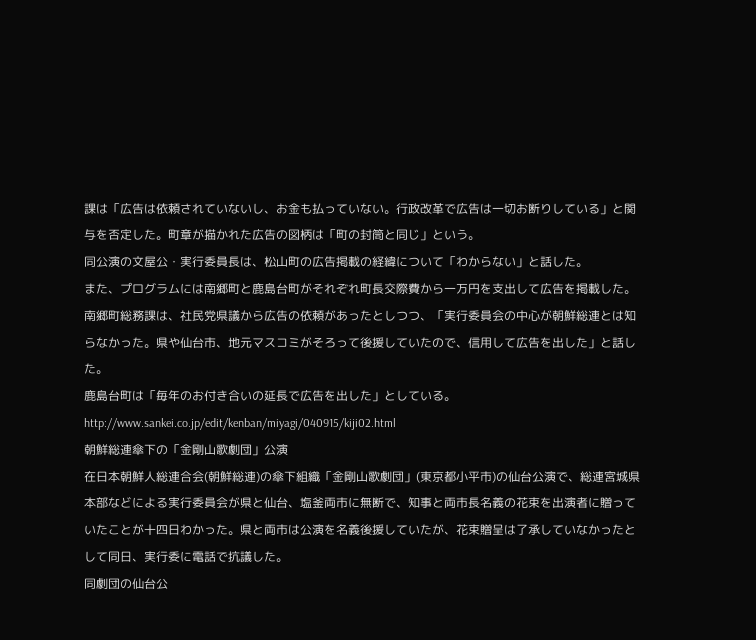課は「広告は依頼されていないし、お金も払っていない。行政改革で広告は一切お断りしている」と関与を否定した。町章が描かれた広告の図柄は「町の封筒と同じ」という。
同公演の文屋公・実行委員長は、松山町の広告掲載の経緯について「わからない」と話した。
また、プログラムには南郷町と鹿島台町がそれぞれ町長交際費から一万円を支出して広告を掲載した。
南郷町総務課は、社民党県議から広告の依頼があったとしつつ、「実行委員会の中心が朝鮮総連とは知らなかった。県や仙台市、地元マスコミがそろって後援していたので、信用して広告を出した」と話した。
鹿島台町は「毎年のお付き合いの延長で広告を出した」としている。
http://www.sankei.co.jp/edit/kenban/miyagi/040915/kiji02.html
朝鮮総連傘下の「金剛山歌劇団」公演
在日本朝鮮人総連合会(朝鮮総連)の傘下組織「金剛山歌劇団」(東京都小平市)の仙台公演で、総連宮城県本部などによる実行委員会が県と仙台、塩釜両市に無断で、知事と両市長名義の花束を出演者に贈っていたことが十四日わかった。県と両市は公演を名義後援していたが、花束贈呈は了承していなかったとして同日、実行委に電話で抗議した。
同劇団の仙台公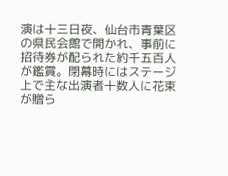演は十三日夜、仙台市青葉区の県民会館で開かれ、事前に招待券が配られた約千五百人が鑑賞。閉幕時にはステージ上で主な出演者十数人に花束が贈ら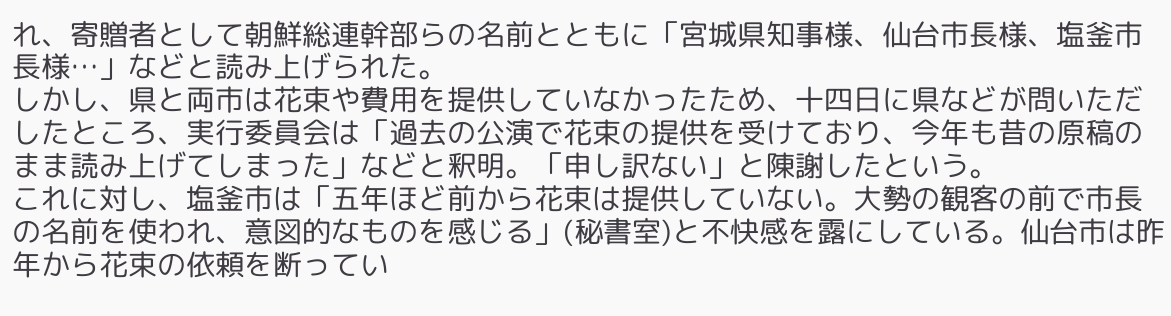れ、寄贈者として朝鮮総連幹部らの名前とともに「宮城県知事様、仙台市長様、塩釜市長様…」などと読み上げられた。
しかし、県と両市は花束や費用を提供していなかったため、十四日に県などが問いただしたところ、実行委員会は「過去の公演で花束の提供を受けており、今年も昔の原稿のまま読み上げてしまった」などと釈明。「申し訳ない」と陳謝したという。
これに対し、塩釜市は「五年ほど前から花束は提供していない。大勢の観客の前で市長の名前を使われ、意図的なものを感じる」(秘書室)と不快感を露にしている。仙台市は昨年から花束の依頼を断ってい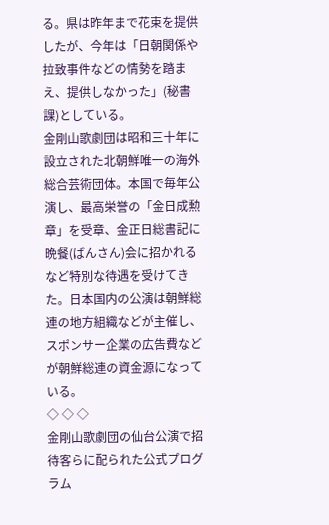る。県は昨年まで花束を提供したが、今年は「日朝関係や拉致事件などの情勢を踏まえ、提供しなかった」(秘書課)としている。
金剛山歌劇団は昭和三十年に設立された北朝鮮唯一の海外総合芸術団体。本国で毎年公演し、最高栄誉の「金日成勲章」を受章、金正日総書記に晩餐(ばんさん)会に招かれるなど特別な待遇を受けてきた。日本国内の公演は朝鮮総連の地方組織などが主催し、スポンサー企業の広告費などが朝鮮総連の資金源になっている。
◇ ◇ ◇
金剛山歌劇団の仙台公演で招待客らに配られた公式プログラム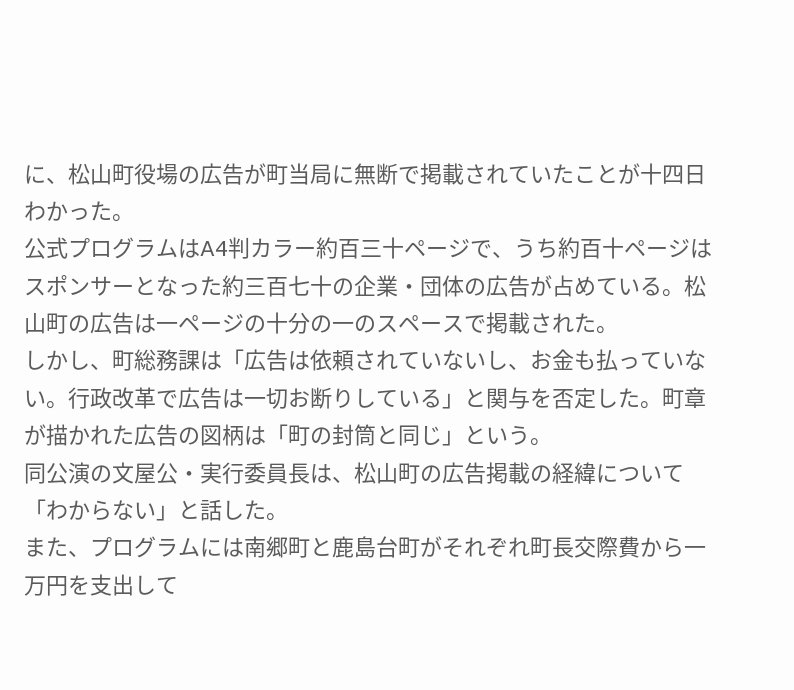に、松山町役場の広告が町当局に無断で掲載されていたことが十四日わかった。
公式プログラムはA4判カラー約百三十ページで、うち約百十ページはスポンサーとなった約三百七十の企業・団体の広告が占めている。松山町の広告は一ページの十分の一のスペースで掲載された。
しかし、町総務課は「広告は依頼されていないし、お金も払っていない。行政改革で広告は一切お断りしている」と関与を否定した。町章が描かれた広告の図柄は「町の封筒と同じ」という。
同公演の文屋公・実行委員長は、松山町の広告掲載の経緯について「わからない」と話した。
また、プログラムには南郷町と鹿島台町がそれぞれ町長交際費から一万円を支出して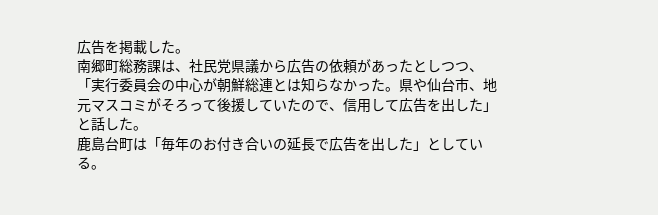広告を掲載した。
南郷町総務課は、社民党県議から広告の依頼があったとしつつ、「実行委員会の中心が朝鮮総連とは知らなかった。県や仙台市、地元マスコミがそろって後援していたので、信用して広告を出した」と話した。
鹿島台町は「毎年のお付き合いの延長で広告を出した」としている。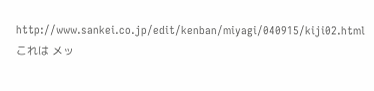http://www.sankei.co.jp/edit/kenban/miyagi/040915/kiji02.html
これは メッ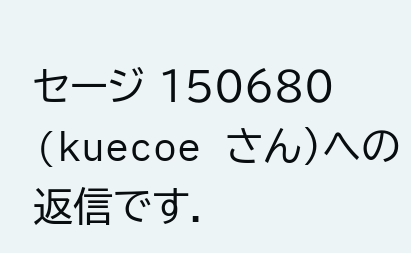セージ 150680 (kuecoe さん)への返信です.